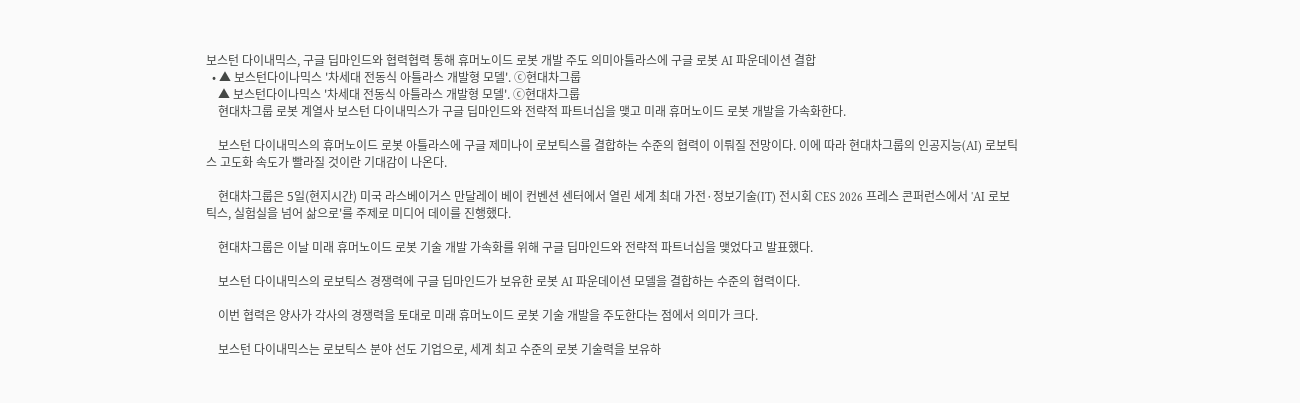보스턴 다이내믹스, 구글 딥마인드와 협력협력 통해 휴머노이드 로봇 개발 주도 의미아틀라스에 구글 로봇 AI 파운데이션 결합
  • ▲ 보스턴다이나믹스 '차세대 전동식 아틀라스 개발형 모델'. ⓒ현대차그룹
    ▲ 보스턴다이나믹스 '차세대 전동식 아틀라스 개발형 모델'. ⓒ현대차그룹
    현대차그룹 로봇 계열사 보스턴 다이내믹스가 구글 딥마인드와 전략적 파트너십을 맺고 미래 휴머노이드 로봇 개발을 가속화한다.

    보스턴 다이내믹스의 휴머노이드 로봇 아틀라스에 구글 제미나이 로보틱스를 결합하는 수준의 협력이 이뤄질 전망이다. 이에 따라 현대차그룹의 인공지능(AI) 로보틱스 고도화 속도가 빨라질 것이란 기대감이 나온다.

    현대차그룹은 5일(현지시간) 미국 라스베이거스 만달레이 베이 컨벤션 센터에서 열린 세계 최대 가전·정보기술(IT) 전시회 CES 2026 프레스 콘퍼런스에서 'AI 로보틱스, 실험실을 넘어 삶으로'를 주제로 미디어 데이를 진행했다.

    현대차그룹은 이날 미래 휴머노이드 로봇 기술 개발 가속화를 위해 구글 딥마인드와 전략적 파트너십을 맺었다고 발표했다.

    보스턴 다이내믹스의 로보틱스 경쟁력에 구글 딥마인드가 보유한 로봇 AI 파운데이션 모델을 결합하는 수준의 협력이다.

    이번 협력은 양사가 각사의 경쟁력을 토대로 미래 휴머노이드 로봇 기술 개발을 주도한다는 점에서 의미가 크다.

    보스턴 다이내믹스는 로보틱스 분야 선도 기업으로, 세계 최고 수준의 로봇 기술력을 보유하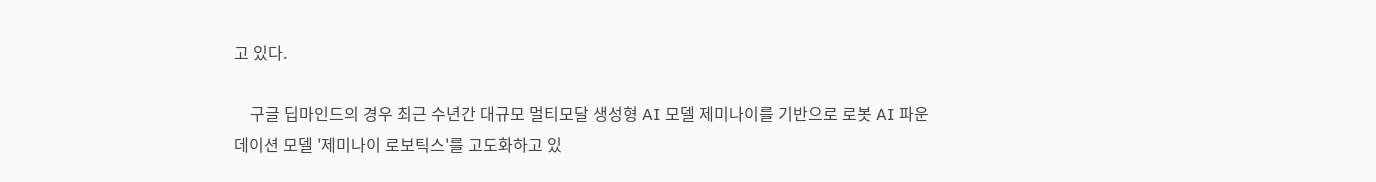고 있다.

    구글 딥마인드의 경우 최근 수년간 대규모 멀티모달 생성형 AI 모델 제미나이를 기반으로 로봇 AI 파운데이션 모델 '제미나이 로보틱스'를 고도화하고 있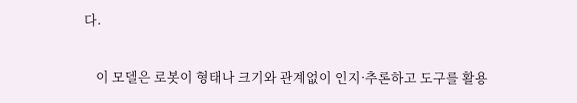다.

    이 모델은 로봇이 형태나 크기와 관계없이 인지·추론하고 도구를 활용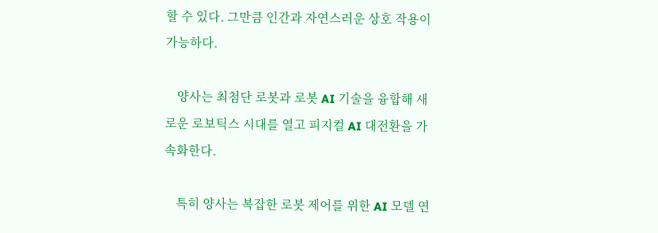할 수 있다. 그만큼 인간과 자연스러운 상호 작용이 가능하다.

    양사는 최첨단 로봇과 로봇 AI 기술을 융합해 새로운 로보틱스 시대를 열고 피지컬 AI 대전환을 가속화한다.

    특히 양사는 복잡한 로봇 제어를 위한 AI 모델 연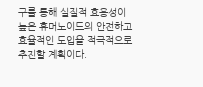구를 통해 실질적 효용성이 높은 휴머노이드의 안전하고 효율적인 도입을 적극적으로 추진할 계획이다.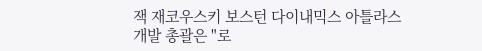잭 재코우스키 보스턴 다이내믹스 아틀라스 개발 총괄은 "로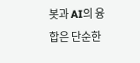봇과 AI의 융합은 단순한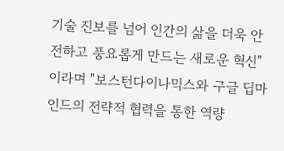기술 진보를 넘어 인간의 삶을 더욱 안전하고 풍요롭게 만드는 새로운 혁신"이라며 "보스턴다이나믹스와 구글 딥마인드의 전략적 협력을 통한 역량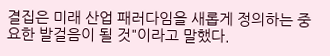결집은 미래 산업 패러다임을 새롭게 정의하는 중요한 발걸음이 될 것"이라고 말했다.